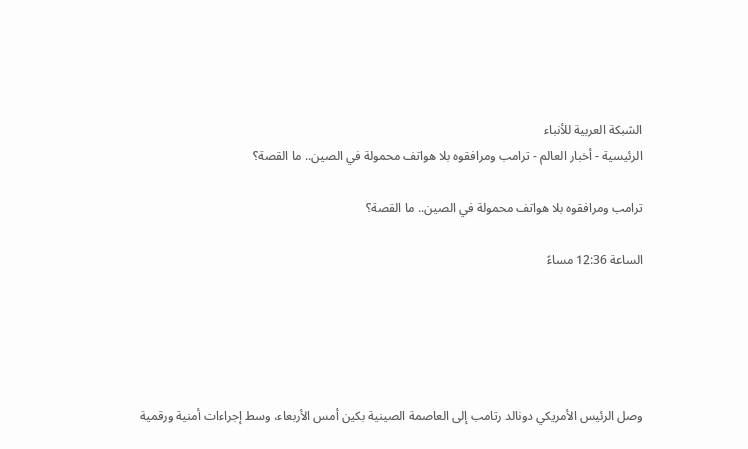الشبكة العربية للأنباء
الرئيسية - أخبار العالم - ترامب ومرافقوه بلا هواتف محمولة في الصين.. ما القصة؟

ترامب ومرافقوه بلا هواتف محمولة في الصين.. ما القصة؟

الساعة 12:36 مساءً





وصل الرئيس الأمريكي دونالد رتامب إلى العاصمة الصينية بكين أمس الأربعاء، وسط إجراءات أمنية ورقمية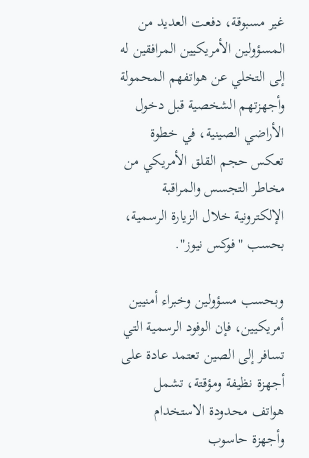غير مسبوقة، دفعت العديد من المسؤولين الأمريكيين المرافقين له إلى التخلي عن هواتفهم المحمولة وأجهزتهم الشخصية قبل دخول الأراضي الصينية، في خطوة تعكس حجم القلق الأمريكي من مخاطر التجسس والمراقبة الإلكترونية خلال الزيارة الرسمية، بحسب "فوكس نيوز".

وبحسب مسؤولين وخبراء أمنيين أمريكيين، فإن الوفود الرسمية التي تسافر إلى الصين تعتمد عادة على أجهزة نظيفة ومؤقتة، تشمل هواتف محدودة الاستخدام وأجهزة حاسوب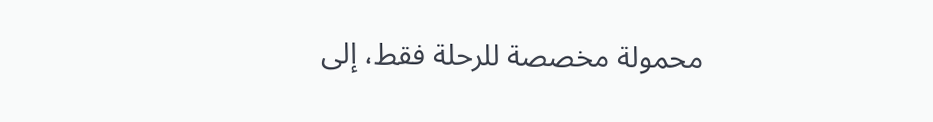محمولة مخصصة للرحلة فقط، إلى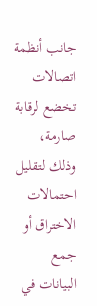جانب أنظمة اتصالات تخضع لرقابة صارمة، وذلك لتقليل احتمالات الاختراق أو جمع البيانات في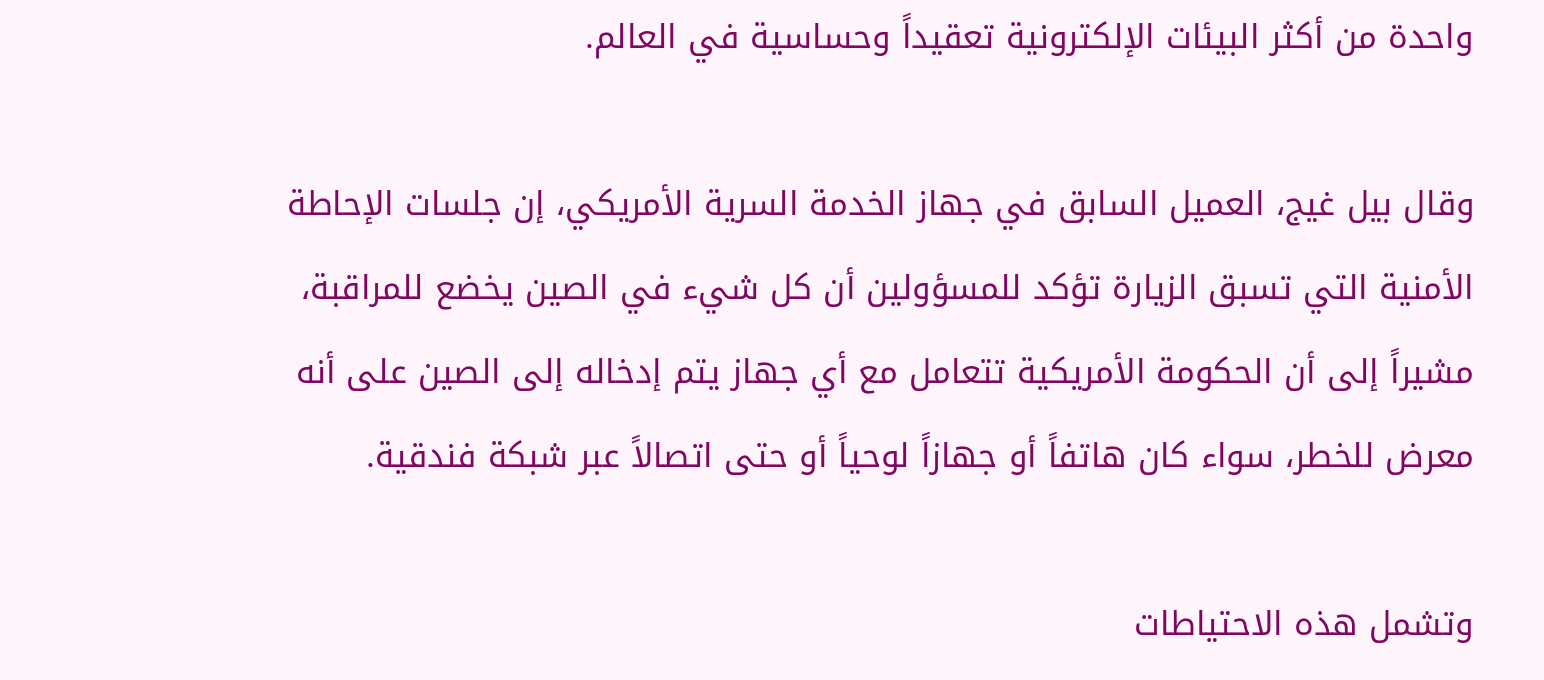واحدة من أكثر البيئات الإلكترونية تعقيداً وحساسية في العالم.

وقال بيل غيج، العميل السابق في جهاز الخدمة السرية الأمريكي، إن جلسات الإحاطة الأمنية التي تسبق الزيارة تؤكد للمسؤولين أن كل شيء في الصين يخضع للمراقبة، مشيراً إلى أن الحكومة الأمريكية تتعامل مع أي جهاز يتم إدخاله إلى الصين على أنه معرض للخطر، سواء كان هاتفاً أو جهازاً لوحياً أو حتى اتصالاً عبر شبكة فندقية.

وتشمل هذه الاحتياطات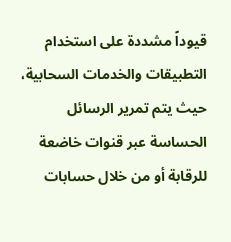قيوداً مشددة على استخدام التطبيقات والخدمات السحابية، حيث يتم تمرير الرسائل الحساسة عبر قنوات خاضعة للرقابة أو من خلال حسابات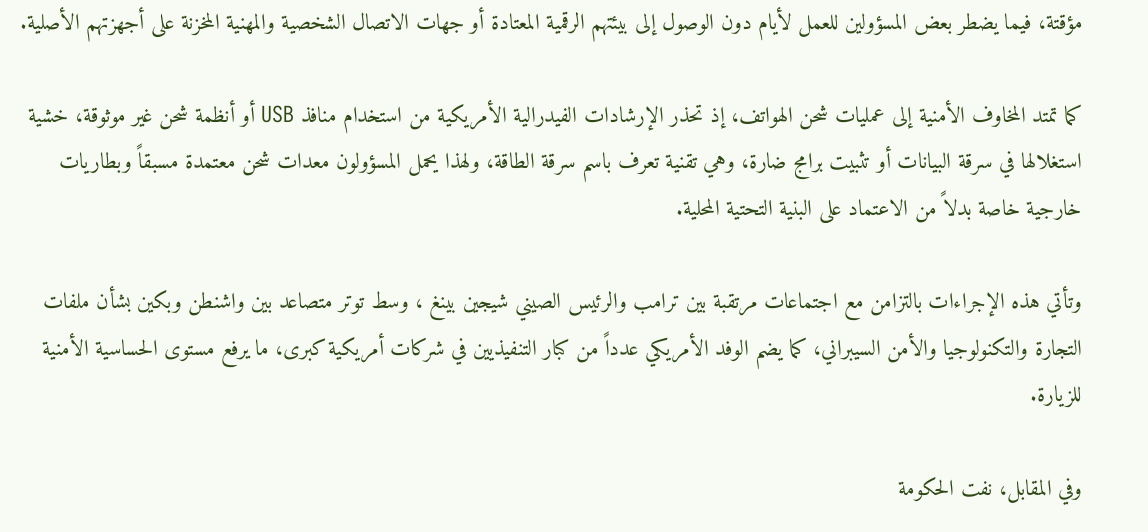مؤقتة، فيما يضطر بعض المسؤولين للعمل لأيام دون الوصول إلى بيئتهم الرقمية المعتادة أو جهات الاتصال الشخصية والمهنية المخزنة على أجهزتهم الأصلية.

كما تمتد المخاوف الأمنية إلى عمليات شحن الهواتف، إذ تحذر الإرشادات الفيدرالية الأمريكية من استخدام منافذ USB أو أنظمة شحن غير موثوقة، خشية استغلالها في سرقة البيانات أو تثبيت برامج ضارة، وهي تقنية تعرف باسم سرقة الطاقة، ولهذا يحمل المسؤولون معدات شحن معتمدة مسبقاً وبطاريات خارجية خاصة بدلاً من الاعتماد على البنية التحتية المحلية.

وتأتي هذه الإجراءات بالتزامن مع اجتماعات مرتقبة بين ترامب والرئيس الصيني شيجين بينغ ، وسط توتر متصاعد بين واشنطن وبكين بشأن ملفات التجارة والتكنولوجيا والأمن السيبراني، كما يضم الوفد الأمريكي عدداً من كبار التنفيذيين في شركات أمريكية كبرى، ما يرفع مستوى الحساسية الأمنية للزيارة.

وفي المقابل، نفت الحكومة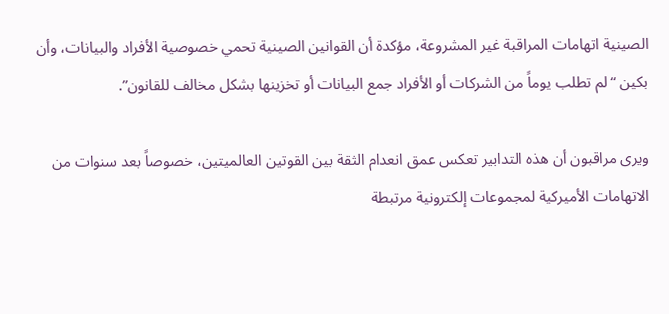الصينية اتهامات المراقبة غير المشروعة، مؤكدة أن القوانين الصينية تحمي خصوصية الأفراد والبيانات، وأن بكين “لم تطلب يوماً من الشركات أو الأفراد جمع البيانات أو تخزينها بشكل مخالف للقانون”.

ويرى مراقبون أن هذه التدابير تعكس عمق انعدام الثقة بين القوتين العالميتين، خصوصاً بعد سنوات من الاتهامات الأميركية لمجموعات إلكترونية مرتبطة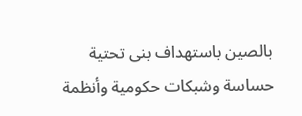بالصين باستهداف بنى تحتية حساسة وشبكات حكومية وأنظمة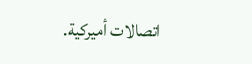اتصالات أميركية.